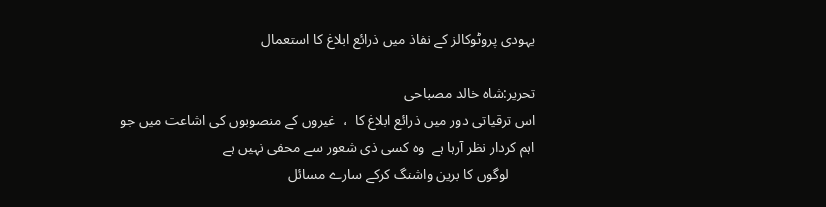یہودی پروٹوکالز کے نفاذ میں ذرائع ابلاغ کا استعمال

تحریر:شاہ خالد مصباحی
اس ترقیاتی دور میں ذرائع ابلاغ کا  ،  غیروں کے منصوبوں کی اشاعت میں جو اہم کردار نظر آرہا ہے  وہ کسی ذی شعور سے محفی نہیں ہے
       لوگوں کا برین واشنگ کرکے سارے مسائل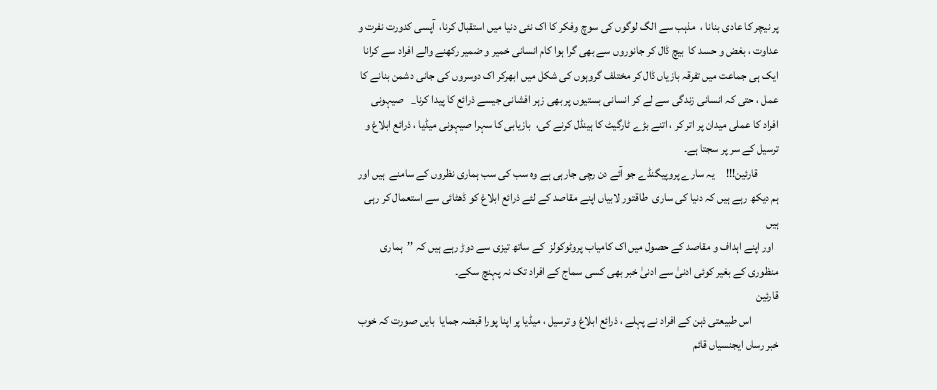پر نیچر کا عادی بنانا ،  مذہب سے الگ لوگوں کی سوچ وفکر کا اک نئی دنیا میں استقبال کرنا،  آپسی کدورت نفرت و عداوت ، بغض و حسد کا  بیچ ڈال کر جانوروں سے بھی گرا ہوا کام انسانی خمیر و ضمیر رکھنے والے افراد سے کرانا
ایک ہی جماعت میں تفرقہ بازیاں ڈال کر مختلف گروہوں کی شکل میں ابھرکر اک دوسروں کی جانی دشمن بنانے کا عمل ، حتی کہ انسانی زندگی سے لے کر انسانی بستیوں پر بھی زہر افشانی جیسے ذرائع کا پیدا کرنا_   صیہونی افراد کا عملی میدان پر اتر کر ، اتنے بڑے ٹارگیٹ کا ہینڈل کرنے کی،  بازیابی کا سہرا صیہونی میڈیا ، ذرائع ابلاغ و ترسیل کے سر پر سجتا ہے۔
         قارئین!!!     یہ سارے پروپیگنڈے جو آئے دن رچی جارہی ہے وہ سب کی سب ہماری نظروں کے سامنے  ہیں اور ہم دیکھ رہے ہیں کہ دنیا کی ساری  طاقتور لابیاں اپنے مقاصد کے لئے ذرائع ابلاغ کو ڈھٹائی سے استعمال کر رہی ہیں
  اور اپنے اہداف و مقاصد کے حصول میں اک کامیاب پروٹوکولز  کے ساتھ تیزی سے دوڑ رہے ہیں کہ ’’ہماری منظوری کے بغیر کوئی ادنیٰ سے ادنیٰ خبر بھی کسی سماج کے افراد تک نہ پہنچ سکے۔
قارئین
            اس طبیعتی ذہن کے افراد نے پہلے ، ذرائع ابلاغ و ترسیل ، میڈیا پر اپنا پورا قبضہ جمایا  بایں صورت کہ خوب خبر رساں ایجنسیاں قائم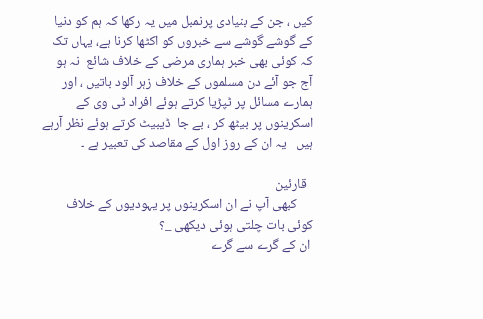کیں ، جن کے بنیادی پرنمبل میں یہ رکھا کہ ہم کو دنیا کے گوشے گوشے سے خبروں کو اکٹھا کرنا ہے، یہاں تک کہ کوئی بھی خبر ہماری مرضی کے خلاف شائع  نہ ہو
آج جو آئے دن مسلموں کے خلاف زہر آلود باتیں ، اور ہمارے مسائل پر ٹپڑیا کرتے ہوئے افراد ٹی وی کے اسکرینوں پر بیٹھ کر ، بے جا  ڈیبیٹ کرتے ہوئے نظر آرہے ہیں   یہ ان کے روز اول کے مقاصد کی تعبیر ہے ۔

  قارئین
     کبھی آپ نے ان اسکرینوں پر یہودیوں کے خلاف کوئی بات چلتی ہوئی دیکھی _؟
 ان کے گرے سے گرے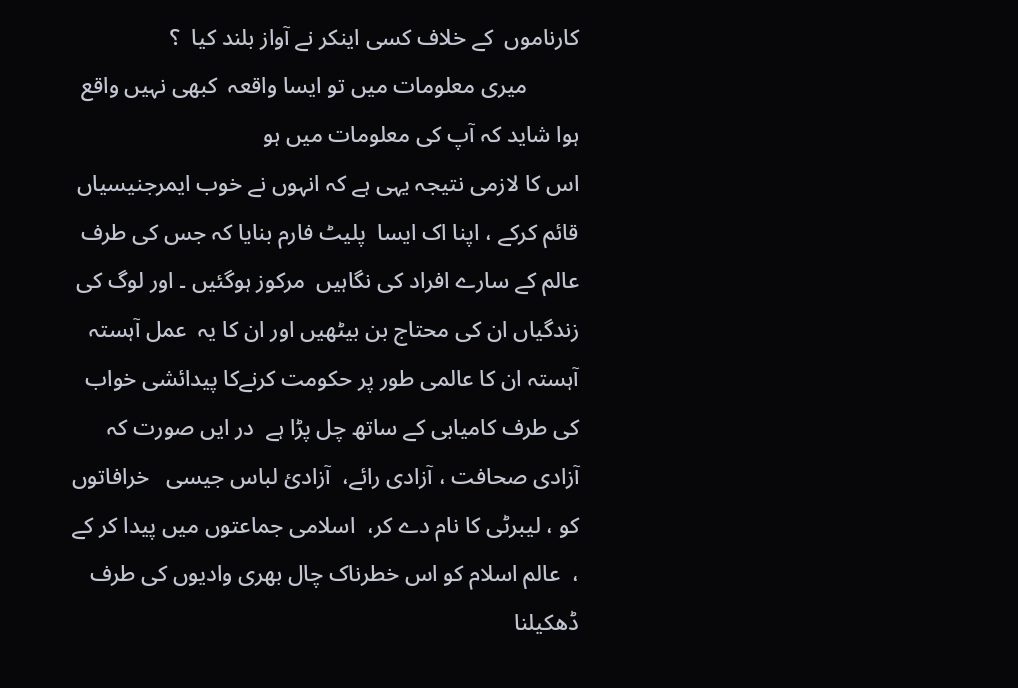کارناموں  کے خلاف کسی اینکر نے آواز بلند کیا  ؟
         میری معلومات میں تو ایسا واقعہ  کبھی نہیں واقع ہوا شاید کہ آپ کی معلومات میں ہو
اس کا لازمی نتیجہ یہی ہے کہ انہوں نے خوب ایمرجنیسیاں قائم کرکے ، اپنا اک ایسا  پلیٹ فارم بنایا کہ جس کی طرف عالم کے سارے افراد کی نگاہیں  مرکوز ہوگئیں ۔ اور لوگ کی زندگیاں ان کی محتاج بن بیٹھیں اور ان کا یہ  عمل آہستہ آہستہ ان کا عالمی طور پر حکومت کرنےکا پیدائشی خواب کی طرف کامیابی کے ساتھ چل پڑا ہے  در ایں صورت کہ  آزادی صحافت ، آزادی رائے،  آزادئ لباس جیسی   خرافاتوں کو ، لیبرٹی کا نام دے کر،  اسلامی جماعتوں میں پیدا کر کے ،  عالم اسلام کو اس خطرناک چال بھری وادیوں کی طرف ڈھکیلنا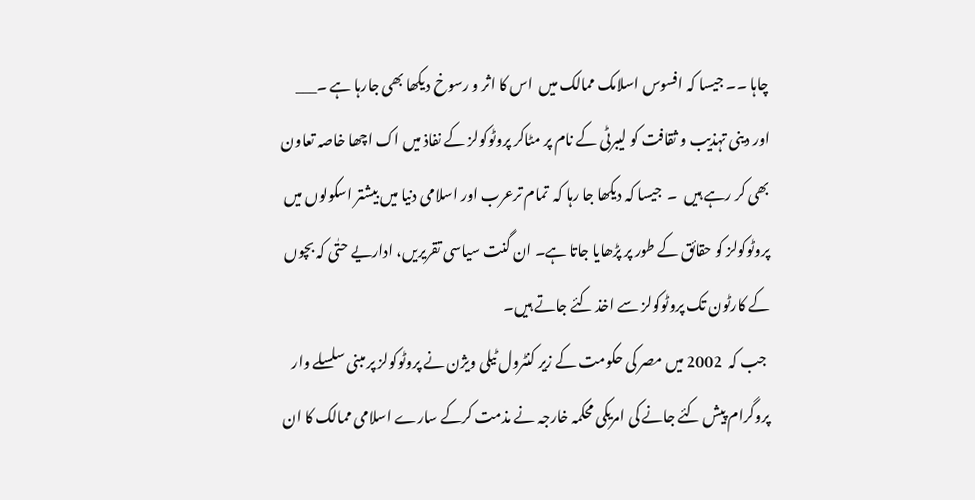چاہا ۔۔ جیسا کہ افسوس اسلامک ممالک میں  اس کا اثر و رسوخ دیکھا بھی جارہا ہے ۔___  اور دینی تہذیب و ثقافت کو لیبرٹی کے نام پر مٹاکر پروٹوکولز کے نفاذ میں اک اچھا خاصہ تعاون بھی کر رہے ہیں  ۔  جیسا کہ دیکھا جا رہا کہ  تمام ترعرب اور اسلامی دنیا میں بیشتر اسکولوں میں پروٹوکولز کو حقائق کے طور پر پڑھایا جاتا ہے۔ ان گنت سیاسی تقریریں، اداریے حتٰی کہ بچوں کے کارٹون تک پروٹوکولز سے اخذ کئے جاتے ہیں۔
 جب کہ  2002 میں مصر کی حکومت کے زیر کنٹرول ٹیلی ویژن نے پروٹوکولز پر مبنی سلسلے وار پروگرام پیش کئے جانے کی امریکی محکمہ خارجہ نے مذمت کرکے سارے اسلامی ممالک کا ان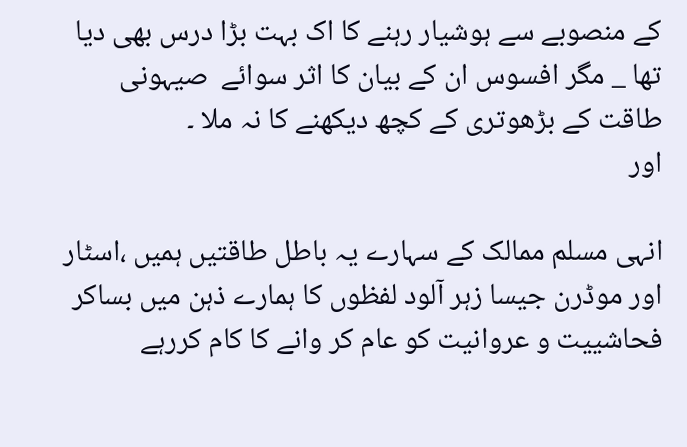کے منصوبے سے ہوشیار رہنے کا اک بہت بڑا درس بھی دیا تھا _ مگر افسوس ان کے بیان کا اثر سوائے  صیہونی طاقت کے بڑھوتری کے کچھ دیکھنے کا نہ ملا ۔
اور

انہی مسلم ممالک کے سہارے یہ باطل طاقتیں ہمیں ،اسٹار اور موڈرن جیسا زہر آلود لفظوں کا ہمارے ذہن میں بساکر فحاشییت و عروانیت کو عام کر وانے کا کام کررہے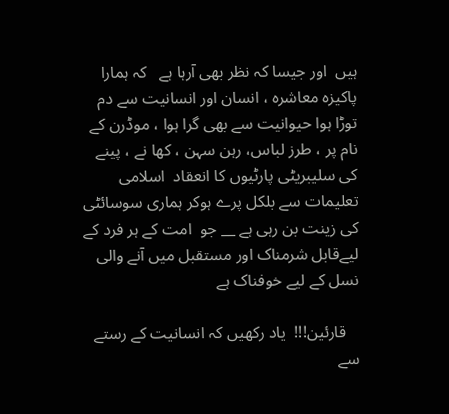ہیں  اور جیسا کہ نظر بھی آرہا ہے   کہ ہمارا پاکیزہ معاشرہ ، انسان اور انسانیت سے دم توڑا ہوا حیوانیت سے بھی گرا ہوا ، موڈرن کے نام پر ، طرز لباس، رہن سہن ، کھا نے ، پینے کی سلیبریٹی پارٹیوں کا انعقاد  اسلامی تعلیمات سے بلکل پرے ہوکر ہماری سوسائٹی کی زینت بن رہی ہے __ جو  امت کے ہر فرد کے لیےقابل شرمناک اور مستقبل میں آنے والی  نسل کے لیے خوفناک ہے

   قارئین!!!  یاد رکھیں کہ انسانیت کے رستے سے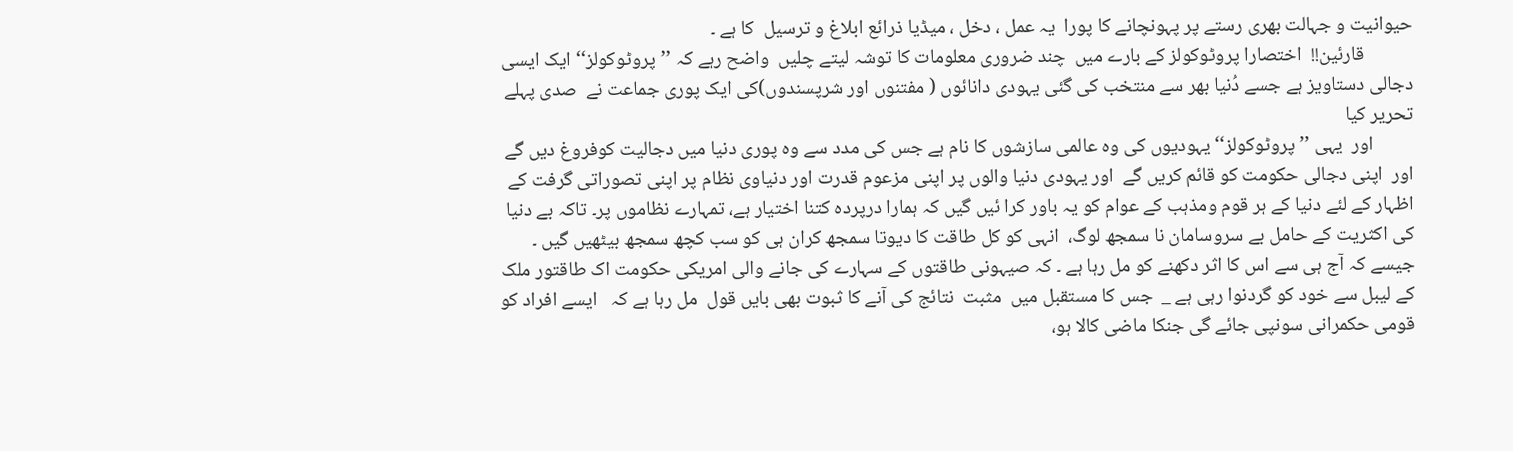حیوانیت و جہالت بھری رستے پر پہونچانے کا پورا  یہ عمل ، دخل ، میڈیا ذرائع ابلاغ و ترسیل  کا ہے ۔
           قارئین!!  اختصارا پروٹوکولز کے بارے میں  چند ضروری معلومات کا توشہ لیتے چلیں  واضح رہے کہ ’’پروٹوکولز‘‘ ایک ایسی دجالی دستاویز ہے جسے دُنیا بھر سے منتخب کی گئی یہودی دانائوں ( مفتنوں اور شرپسندوں)کی ایک پوری جماعت نے  صدی پہلے تحریر کیا
         اور  یہی ’’پروٹوکولز‘‘یہودیوں کی وہ عالمی سازشوں کا نام ہے جس کی مدد سے وہ پوری دنیا میں دجالیت کوفروغ دیں گے اور  اپنی دجالی حکومت کو قائم کریں گے  اور یہودی دنیا والوں پر اپنی مزعوم قدرت اور دنیاوی نظام پر اپنی تصوراتی گرفت کے اظہار کے لئے دنیا کے ہر قوم ومذہب کے عوام کو یہ باور کرا ئیں گیں کہ ہمارا درپردہ کتنا اختیار ہے، تمہارے نظاموں پر۔ تاکہ بے دنیا کی اکثریت کے حامل بے سروسامان نا سمجھ لوگ،  انہی کو کل طاقت کا دیوتا سمجھ کران ہی کو سب کچھ سمجھ بیٹھیں گیں ۔  جیسے کہ آج ہی سے اس کا اثر دکھنے کو مل رہا ہے ۔ کہ صیہونی طاقتوں کے سہارے کی جانے والی امریکی حکومت اک طاقتور ملک کے لیبل سے خود کو گردنوا رہی ہے _  جس کا مستقبل میں  مثبت  نتائج کی آنے کا ثبوت بھی بایں قول  مل رہا ہے کہ   ایسے افراد کو قومی حکمرانی سونپی جائے گی جنکا ماضی کالا ہو،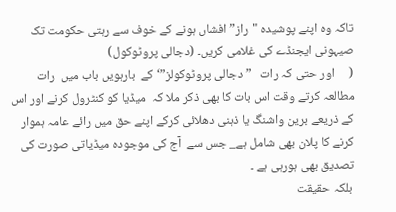تاکہ وہ اپنے پوشیدہ "راز” افشاں ہونے کے خوف سے رہتی حکومت تک صیہونی ایجنڈے کی غلامی کریں۔ (دجالی پروٹوکول)
(     اور حتی کہ رات   ” دجالی پروٹوکولز”‘ کے  بارہویں باب میں  رات مطالعہ کرتے وقت اس بات کا بھی ذکر ملا کہ  میڈیا کو کنٹرول کرنے اور اس کے ذریعے برین واشنگ یا ذہنی دھلائی کرکے اپنے حق میں رائے عامہ ہموار کرنے کا پلان بھی شامل ہے_ جس سے  آج کی موجودہ میڈیاتی صورت کی تصدیق بھی ہورہی ہے ۔
 بلکہ حقیقت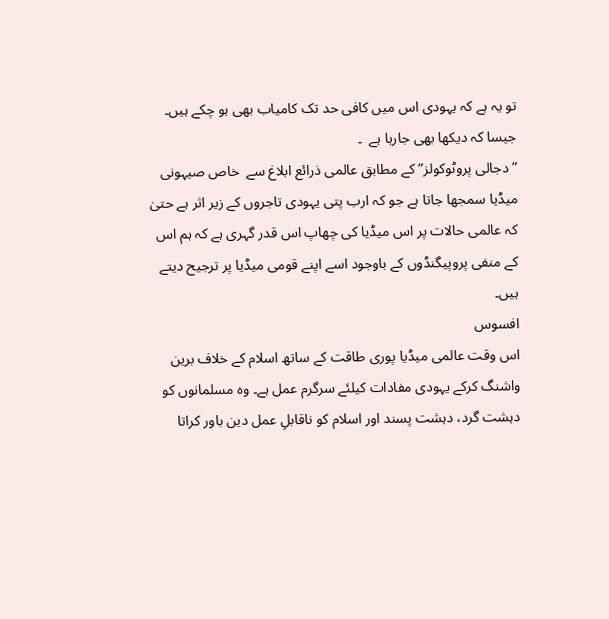تو یہ ہے کہ یہودی اس میں کافی حد تک کامیاب بھی ہو چکے ہیں۔ جیسا کہ دیکھا بھی جارہا ہے  ۔
” دجالی پروٹوکولز” کے مطابق عالمی ذرائع ابلاغ سے  خاص صیہونی میڈیا سمجھا جاتا ہے جو کہ ارب پتی یہودی تاجروں کے زیر اثر ہے حتیٰ کہ عالمی حالات پر اس میڈیا کی چھاپ اس قدر گہری ہے کہ ہم اس کے منفی پروپیگنڈوں کے باوجود اسے اپنے قومی میڈیا پر ترجیح دیتے ہیں۔
افسوس
اس وقت عالمی میڈیا پوری طاقت کے ساتھ اسلام کے خلاف برین واشنگ کرکے یہودی مفادات کیلئے سرگرم عمل ہے۔ وہ مسلمانوں کو دہشت گرد، دہشت پسند اور اسلام کو ناقابلِ عمل دین باور کراتا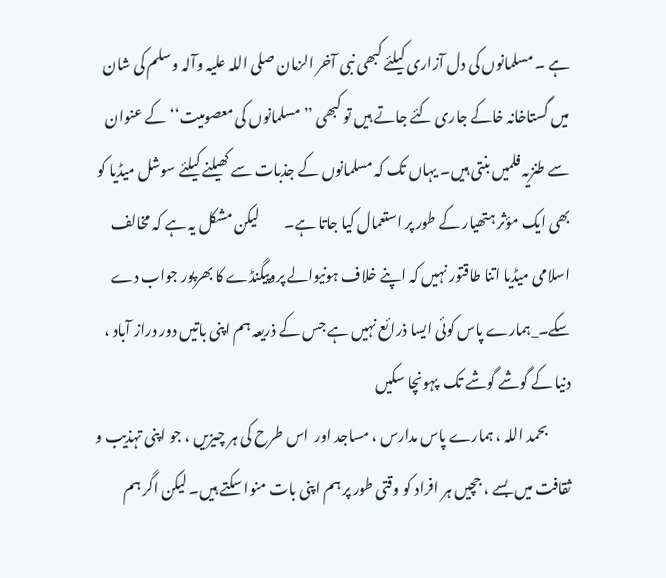ہے ۔ مسلمانوں کی دل آزاری کیلئے کبھی نبی آخر الزمان صلی اللہ علیہ وآلہ وسلم کی شان میں گستاخانہ خاکے جاری کئے جاتے ہیں تو کبھی ’’مسلمانوں کی معصومیت‘‘ کے عنوان سے طنزیہ فلمیں بنتی ہیں۔ یہاں تک کہ مسلمانوں کے جذبات سے کھیلنے کیلئے سوشل میڈیا کو بھی ایک مؤثر ہتھیار کے طور پر استعمال کیا جاتا ہے۔         لیکن مشکل یہ ہے کہ مخالف اسلامی میڈیا اتنا طاقتور نہیں کہ اپنے خلاف ہونیوالے پروپیگنڈے کا بھرپور جواب دے سکے۔_ہمارے پاس کوئی ایسا ذرائع نہیں ہے جس کے ذریعہ ہم اپنی باتیں دور دراز آباد ، دنیا کے گوشے گوشے تک  پہونچا سکیں
        بحمد اللہ ، ہمارے پاس مدارس ، مساجد اور  اس طرح کی ہر چیزیں ، جو اپنی تہذیب و ثقافت میں بسے ، جچیں ہر افراد کو وقتی طور پر ہم اپنی بات منوا سکتے ہیں۔ لیکن اگر ہم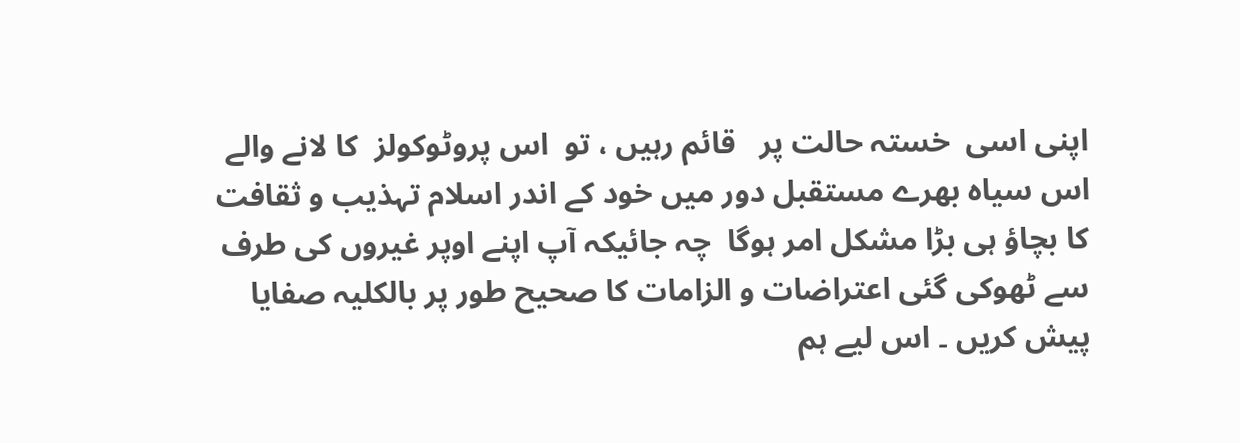اپنی اسی  خستہ حالت پر   قائم رہیں ، تو  اس پروٹوکولز  کا لانے والے  اس سیاہ بھرے مستقبل دور میں خود کے اندر اسلام تہذیب و ثقافت کا بچاؤ ہی بڑا مشکل امر ہوگا  چہ جائیکہ آپ اپنے اوپر غیروں کی طرف سے ٹھوکی گئی اعتراضات و الزامات کا صحیح طور پر بالکلیہ صفایا پیش کریں ۔ اس لیے ہم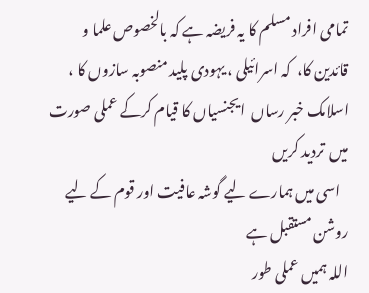تمامی افراد مسلم کا یہ فریضہ ہے کہ بالخصوص علما و قائدین کا،  کہ اسرائیلی ، یہودی پلید منصوبہ سازوں کا ، اسلامک خبر رساں  ایجنسیاں کا قیام کرکے عملی صورت میں  تردید کریں
   اسی میں ہمارے لیے گوشہ عافیت اور قوم کے لیے روشن مستقبل ہے
اللہ ہمیں عملی طور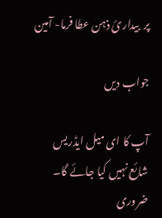پر  بیدارئ ذہن عطا فرما- آمین

جواب دیں

آپ کا ای میل ایڈریس شائع نہیں کیا جائے گا۔ ضروری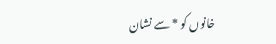خانوں کو * سے نشان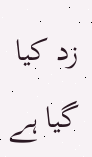زد کیا گیا ہے